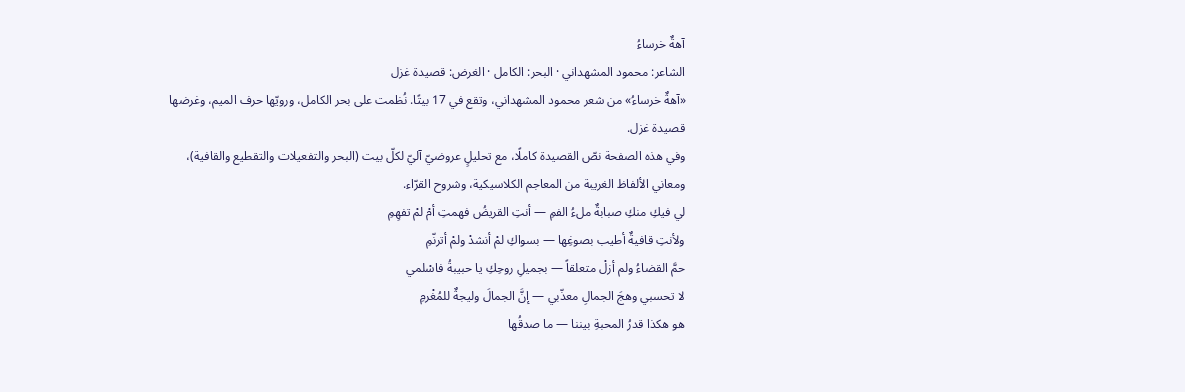آهةٌ خرساءُ
الشاعر: محمود المشهداني · البحر: الكامل · الغرض: قصيدة غزل
«آهةٌ خرساءُ» من شعر محمود المشهداني، وتقع في 17 بيتًا. نُظمت على بحر الكامل، ورويّها حرف الميم، وغرضها قصيدة غزل.
وفي هذه الصفحة نصّ القصيدة كاملًا، مع تحليلٍ عروضيّ آليّ لكلّ بيت (البحر والتفعيلات والتقطيع والقافية)، ومعاني الألفاظ الغريبة من المعاجم الكلاسيكية، وشروح القرّاء.
لي فيكِ منكِ صبابةٌ ملءُ الفمِ — أنتِ القريضُ فهمتِ أمْ لمْ تفهِمِ
ولأنتِ قافيةٌ أطيب بصوغِها — بسواكِ لمْ أنشدْ ولمْ أترنّمِ
حمَّ القضاءُ ولم أزلْ متعلقاً — بجميلِ روحِكِ يا حبيبةُ فاسْلمي
لا تحسبي وهجَ الجمالِ معذّبي — إنَّ الجمالَ وليجةٌ للمُغْرمِ
هو هكذا قدرُ المحبةِ بيننا — ما صدقُها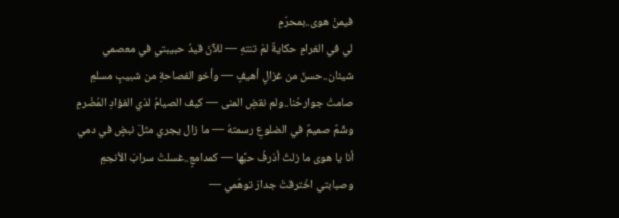فيمنْ هوى..بمحرّمِ
لي في الغرامِ حكايةٌ لمْ تنتهِ — للآنَ قيدُ حبيبتي في معصمي
شيئان..حسنٌ من غزالٍ أهيفٍ — وأخو الفصاحةِ من شبيبٍ مسلمِ
صامتْ جوارحُنا..ولم نقضِ المنى — كيف الصيامُ لذي الفؤادِ المُضْرمِ
وشٌمٌ صميمٌ في الضلوعِ رسمتهُ — ما زال يجري مثلَ نبضٍ في دمي
أنا يا هوى ما زلتُ أذرفُ حبَّها — كمدامعٍ..غسلتْ سرابَ الأنجمِ
وصبابتي اخْترقتْ جدارَ توهّمي —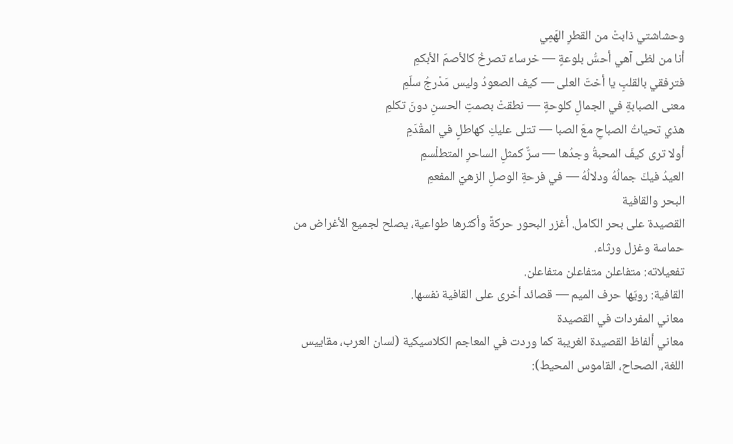وحشاشتي ذابتْ من القطرِ الهَمِي
أنا من لظى آهي أحسُّ بلوعةٍ — خرساءَ تصرخُ كالأصمّ الأبكمِ
فترفقي بالقلبِ يا أختَ العلى — كيف الصعودُ وليس مَدْرجُ سلّمِ
معنى الصبابةِ في الجمالِ كلوحةٍ — نطقتْ بصمتِ الحسنِ دونَ تكلمِ
هذي تحياتُ الصباحِ معَ الصبا — تتلى عليكِ كهاطلٍ في المقْدَمِ
أولا ترى كيفَ المحبةُ وجدُها — سرٌّ كمثلِ الساحرِ المتطلْسمِ
العيدُ فيكَ جمالُهُ ودلالُهُ — في فرحةِ الوصلِ الزهيِّ المفعمِ
البحر والقافية
القصيدة على بحر الكامل. أغزر البحور حركةً وأكثرها طواعية، يصلح لجميع الأغراض من حماسة وغزل ورثاء.
تفعيلاته: متفاعلن متفاعلن متفاعلن.
القافية: رويّها حرف الميم — قصائد أخرى على القافية نفسها.
معاني المفردات في القصيدة
معاني ألفاظ القصيدة الغريبة كما وردت في المعاجم الكلاسيكية (لسان العرب، مقاييس اللغة، الصحاح، القاموس المحيط):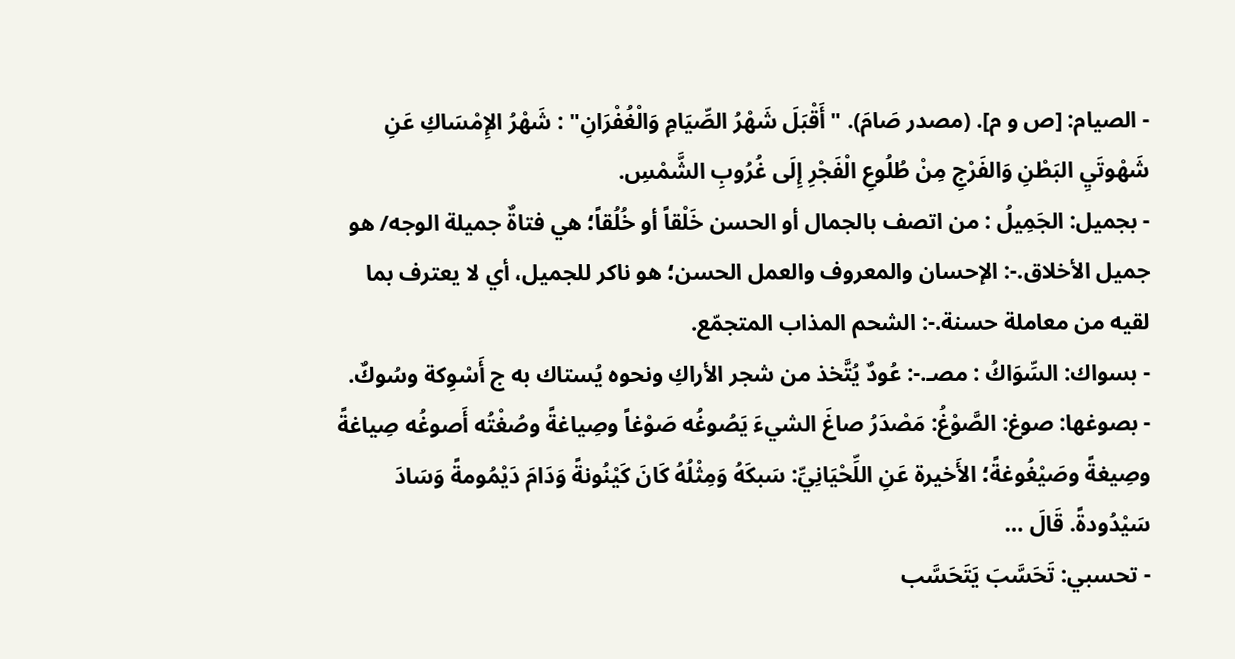- الصيام: [ص و م]. (مصدر صَامَ). "أَقْبَلَ شَهْرُ الصِّيَامِ وَالْغُفْرَانِ" : شَهْرُ الإِمْسَاكِ عَنِ شَهْوتَيِ البَطْنِ وَالفَرْجِ مِنْ طُلُوعِ الْفَجْرِ إِلَى غُرُوبِ الشَّمْسِ.
- بجميل: الجَمِيلُ : من اتصف بالجمال أو الحسن خَلْقاً أو خُلُقاً؛ هي فتاةٌ جميلة الوجه/ هو جميل الأخلاق.-: الإحسان والمعروف والعمل الحسن؛ هو ناكر للجميل، أي لا يعترف بما لقيه من معاملة حسنة.-: الشحم المذاب المتجمّع.
- بسواك: السِّوَاكُ : مصـ.-: عُودٌ يُتَّخذ من شجر الأراكِ ونحوه يُستاك به ج أَسْوِكة وسُوكٌ.
- بصوغها: صوغ: الصَّوْغُ: مَصْدَرُ صاغَ الشيءَ يَصُوغُه صَوْغاً وصِياغةً وصُغْتُه أَصوغُه صِياغةً وصِيغةً وصَيْغُوغةً؛ الأَخيرة عَنِ اللِّحْيَانِيِّ: سَبكَهُ وَمِثْلُهُ كَانَ كَيْنُونةً وَدَامَ دَيْمُومةً وَسَادَ سَيْدُودةً. قَالَ …
- تحسبي: تَحَسَّبَ يَتَحَسَّب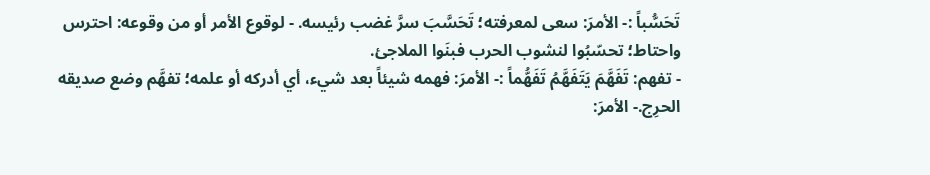تَحَسُّباً :- الأمرَ: سعى لمعرفته؛ تَحَسَّبَ سرَّ غضب رئيسه. - لوقوع الأمر أو من وقوعه: احترس واحتاط؛ تحسّبُوا لنشوب الحرب فبنَوا الملاجئ.
- تفهم: تَفَهَّمَ يَتَفَهَّمُ تَفَهُّماً :- الأمرَ: فهمه شيئاً بعد شيء، أي أدركه أو علمه؛ تفهَّم وضع صديقه الحرِج.- الأمرَ: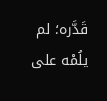قَدَّره؛ لم يلُمْه على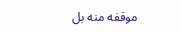موقفه منه بل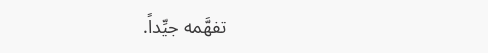تفهَّمه جيِّداً.